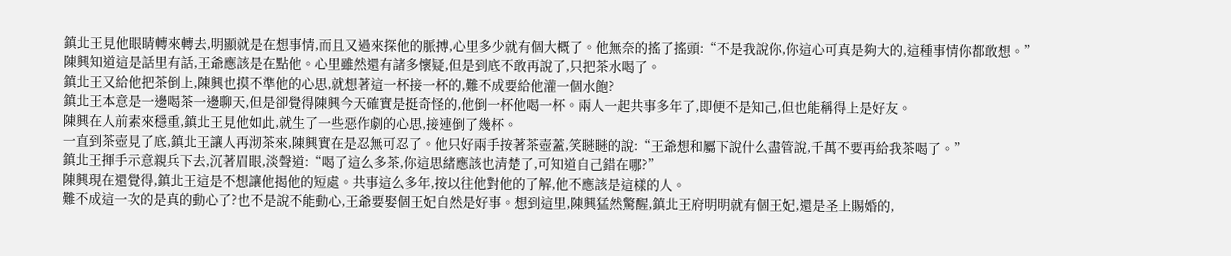鎮北王見他眼睛轉來轉去,明顯就是在想事情,而且又過來探他的脈搏,心里多少就有個大概了。他無奈的搖了搖頭:“不是我說你,你這心可真是夠大的,這種事情你都敢想。”
陳興知道這是話里有話,王爺應該是在點他。心里雖然還有諸多懷疑,但是到底不敢再說了,只把茶水喝了。
鎮北王又給他把茶倒上,陳興也摸不準他的心思,就想著這一杯接一杯的,難不成要給他灌一個水飽?
鎮北王本意是一邊喝茶一邊聊天,但是卻覺得陳興今天確實是挺奇怪的,他倒一杯他喝一杯。兩人一起共事多年了,即便不是知己,但也能稱得上是好友。
陳興在人前素來穩重,鎮北王見他如此,就生了一些惡作劇的心思,接連倒了幾杯。
一直到茶壺見了底,鎮北王讓人再沏茶來,陳興實在是忍無可忍了。他只好兩手按著茶壺蓋,笑瞇瞇的說:“王爺想和屬下說什么盡管說,千萬不要再給我茶喝了。”
鎮北王揮手示意親兵下去,沉著眉眼,淡聲道:“喝了這么多茶,你這思緒應該也清楚了,可知道自己錯在哪?”
陳興現在還覺得,鎮北王這是不想讓他揭他的短處。共事這么多年,按以往他對他的了解,他不應該是這樣的人。
難不成這一次的是真的動心了?也不是說不能動心,王爺要娶個王妃自然是好事。想到這里,陳興猛然驚醒,鎮北王府明明就有個王妃,還是圣上賜婚的,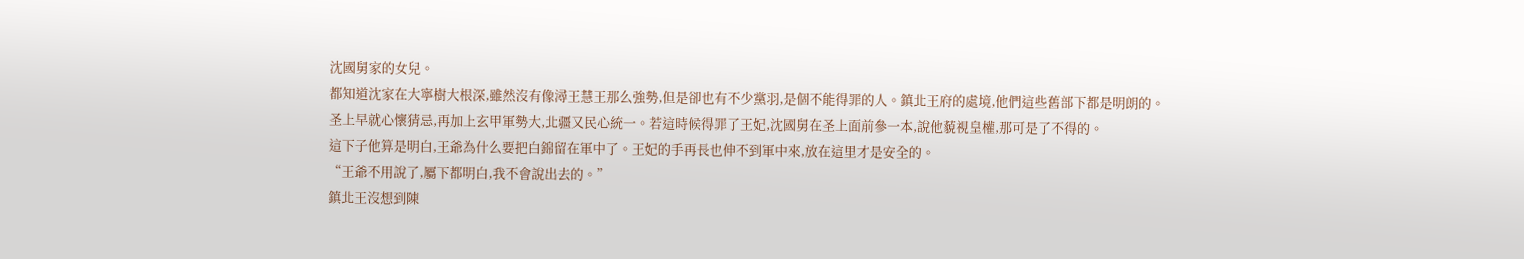沈國舅家的女兒。
都知道沈家在大寧樹大根深,雖然沒有像潯王慧王那么強勢,但是卻也有不少黨羽,是個不能得罪的人。鎮北王府的處境,他們這些舊部下都是明朗的。
圣上早就心懷猜忌,再加上玄甲軍勢大,北疆又民心統一。若這時候得罪了王妃,沈國舅在圣上面前參一本,說他藐視皇權,那可是了不得的。
這下子他算是明白,王爺為什么要把白錦留在軍中了。王妃的手再長也伸不到軍中來,放在這里才是安全的。
“王爺不用說了,屬下都明白,我不會說出去的。”
鎮北王沒想到陳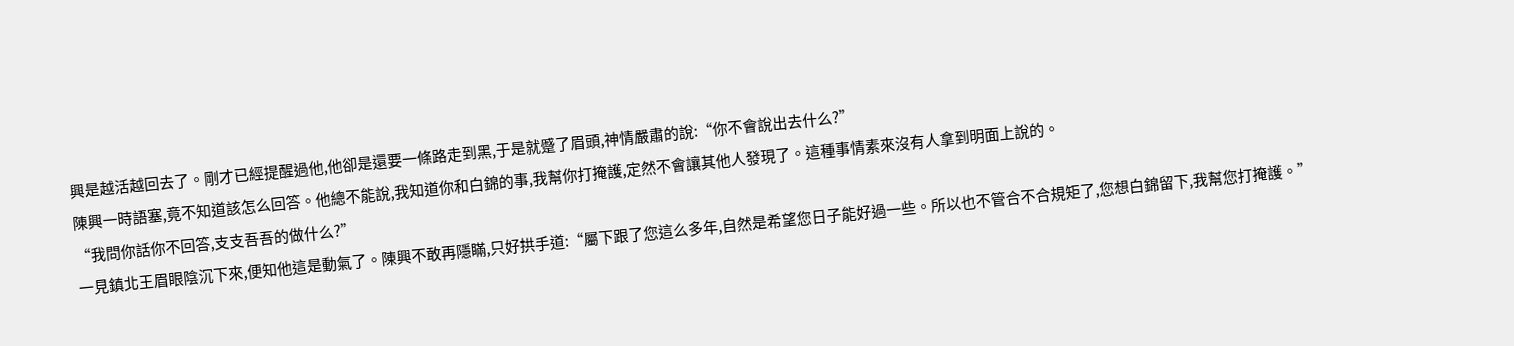興是越活越回去了。剛才已經提醒過他,他卻是還要一條路走到黑,于是就蹙了眉頭,神情嚴肅的說:“你不會說出去什么?”
陳興一時語塞,竟不知道該怎么回答。他總不能說,我知道你和白錦的事,我幫你打掩護,定然不會讓其他人發現了。這種事情素來沒有人拿到明面上說的。
“我問你話你不回答,支支吾吾的做什么?”
一見鎮北王眉眼陰沉下來,便知他這是動氣了。陳興不敢再隱瞞,只好拱手道:“屬下跟了您這么多年,自然是希望您日子能好過一些。所以也不管合不合規矩了,您想白錦留下,我幫您打掩護。”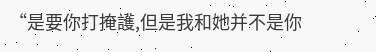“是要你打掩護,但是我和她并不是你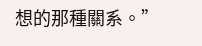想的那種關系。”